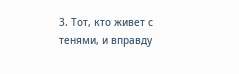3. Тот, кто живет с тенями, и вправду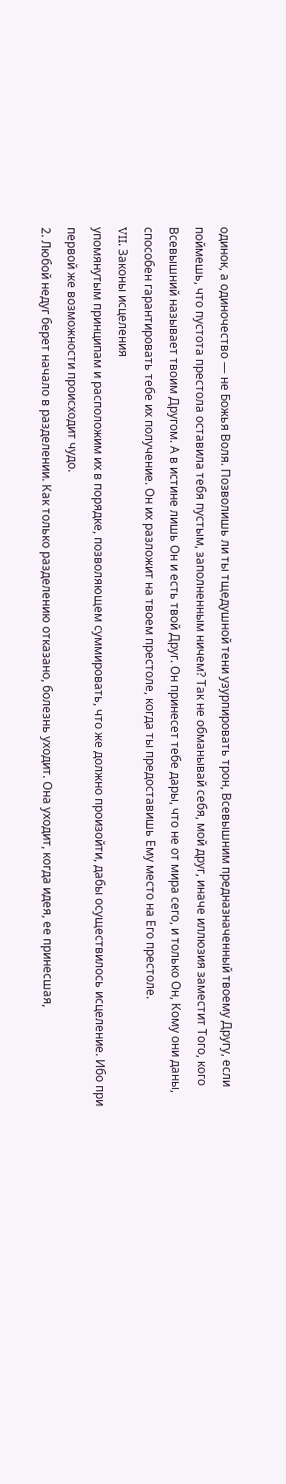одинок, а одиночество — не Божья Воля. Позволишь ли ты тщедушной тени узурпировать трон, Всевышним предназначенный твоему Другу, если поймешь, что пустота престола оставила тебя пустым, заполненным ничем? Так не обманывай себя, мой друг, иначе иллюзия заместит Того, кого Всевышний называет твоим Другом. А в истине лишь Он и есть твой Друг. Он принесет тебе дары, что не от мира сего, и только Он, Кому они даны, способен гарантировать тебе их получение. Он их разложит на твоем престоле, когда ты предоставишь Ему место на Его престоле.
VII. Законы исцеления
упомянутым принципам и расположим их в порядке, позволяющем суммировать, что же должно произойти, дабы осуществилось исцеление. Ибо при первой же возможности происходит чудо.
2. Любой недуг берет начало в разделении. Как только разделению отказано, болезнь уходит. Она уходит, когда идея, ее принесшая,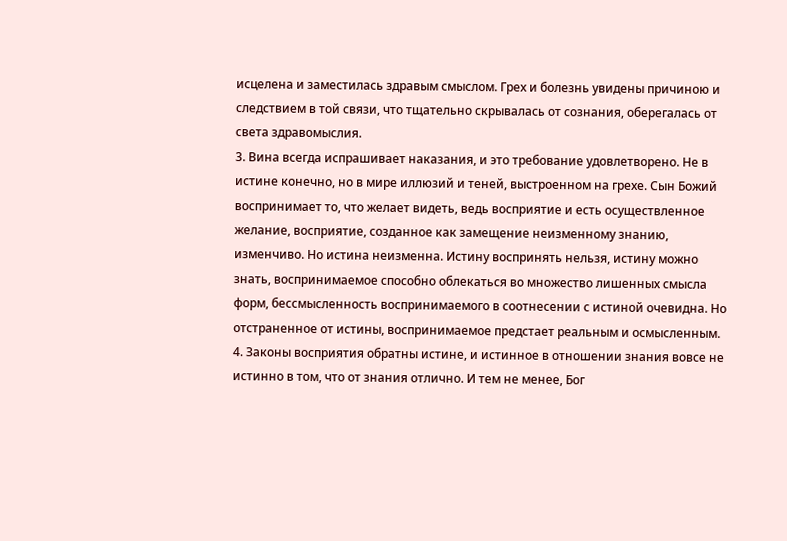исцелена и заместилась здравым смыслом. Грех и болезнь увидены причиною и следствием в той связи, что тщательно скрывалась от сознания, оберегалась от света здравомыслия.
3. Вина всегда испрашивает наказания, и это требование удовлетворено. Не в истине конечно, но в мире иллюзий и теней, выстроенном на грехе. Сын Божий воспринимает то, что желает видеть, ведь восприятие и есть осуществленное желание, восприятие, созданное как замещение неизменному знанию, изменчиво. Но истина неизменна. Истину воспринять нельзя, истину можно знать, воспринимаемое способно облекаться во множество лишенных смысла форм, бессмысленность воспринимаемого в соотнесении с истиной очевидна. Но отстраненное от истины, воспринимаемое предстает реальным и осмысленным.
4. Законы восприятия обратны истине, и истинное в отношении знания вовсе не истинно в том, что от знания отлично. И тем не менее, Бог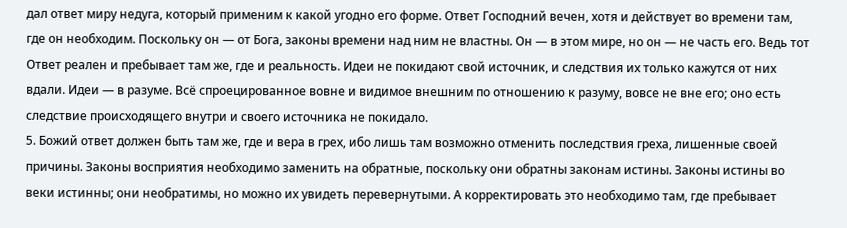дал ответ миру недуга, который применим к какой угодно его форме. Ответ Господний вечен, хотя и действует во времени там, где он необходим. Поскольку он — от Бога, законы времени над ним не властны. Он — в этом мире, но он — не часть его. Ведь тот Ответ реален и пребывает там же, где и реальность. Идеи не покидают свой источник, и следствия их только кажутся от них вдали. Идеи — в разуме. Всё спроецированное вовне и видимое внешним по отношению к разуму, вовсе не вне его; оно есть следствие происходящего внутри и своего источника не покидало.
5. Божий ответ должен быть там же, где и вера в грех, ибо лишь там возможно отменить последствия греха, лишенные своей причины. Законы восприятия необходимо заменить на обратные, поскольку они обратны законам истины. Законы истины во веки истинны; они необратимы, но можно их увидеть перевернутыми. А корректировать это необходимо там, где пребывает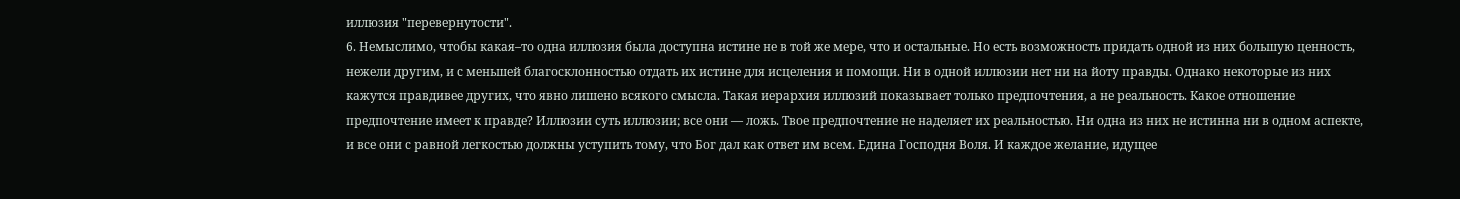иллюзия "перевернутости".
6. Немыслимо, чтобы какая–то одна иллюзия была доступна истине не в той же мере, что и остальные. Но есть возможность придать одной из них большую ценность, нежели другим, и с меньшей благосклонностью отдать их истине для исцеления и помощи. Ни в одной иллюзии нет ни на йоту правды. Однако некоторые из них кажутся правдивее других, что явно лишено всякого смысла. Такая иерархия иллюзий показывает только предпочтения, а не реальность. Какое отношение предпочтение имеет к правде? Иллюзии суть иллюзии; все они — ложь. Твое предпочтение не наделяет их реальностью. Ни одна из них не истинна ни в одном аспекте, и все они с равной легкостью должны уступить тому, что Бог дал как ответ им всем. Едина Господня Воля. И каждое желание, идущее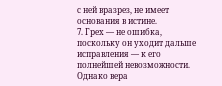с ней вразрез, не имеет основания в истине.
7. Грех — не ошибка, поскольку он уходит дальше исправления — к его полнейшей невозможности. Однако вера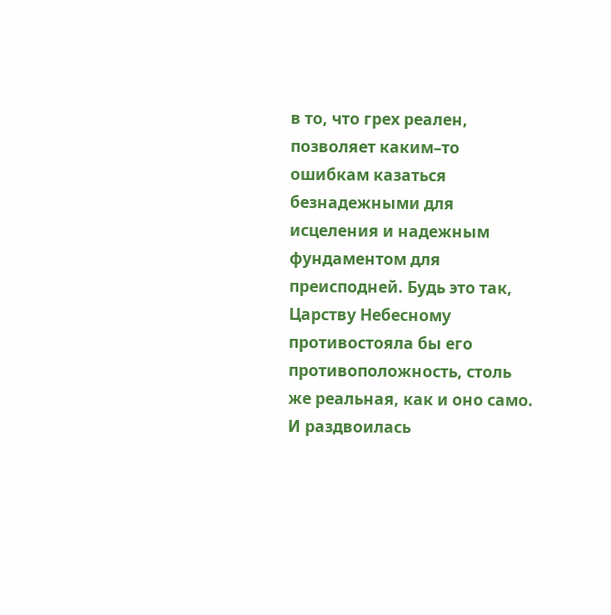в то, что грех реален, позволяет каким–то ошибкам казаться безнадежными для исцеления и надежным фундаментом для преисподней. Будь это так, Царству Небесному противостояла бы его противоположность, столь же реальная, как и оно само. И раздвоилась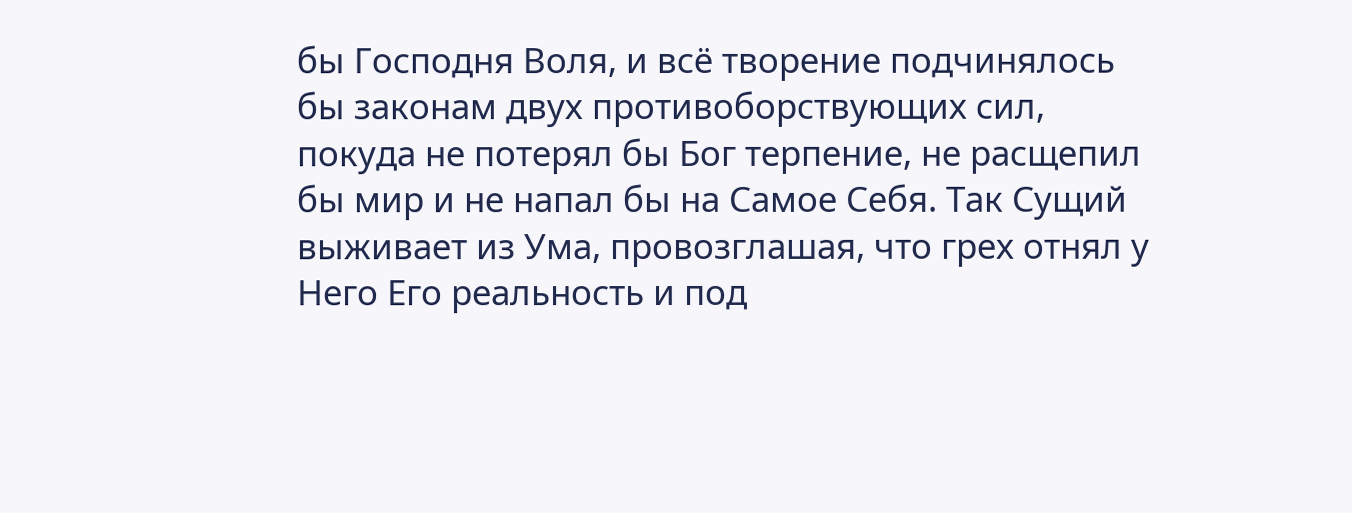бы Господня Воля, и всё творение подчинялось бы законам двух противоборствующих сил, покуда не потерял бы Бог терпение, не расщепил бы мир и не напал бы на Самое Себя. Так Сущий выживает из Ума, провозглашая, что грех отнял у Него Его реальность и под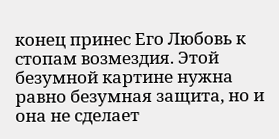конец принес Его Любовь к стопам возмездия. Этой безумной картине нужна равно безумная защита, но и она не сделает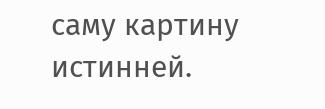саму картину истинней.